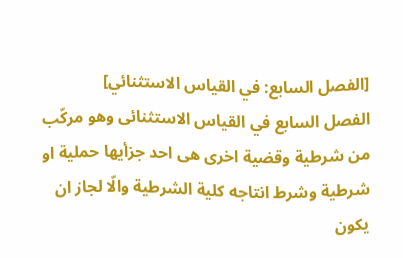[الفصل السابع: في القياس الاستثنائي]
الفصل السابع في القياس الاستثنائى وهو مركّب من شرطية وقضية اخرى هى احد جزأيها حملية او شرطية وشرط انتاجه كلية الشرطية والّا لجاز ان يكون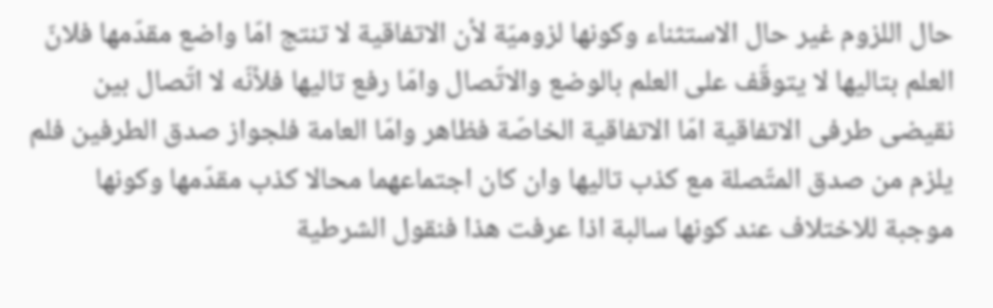حال اللزوم غير حال الاستثناء وكونها لزوميّة لأن الاتفاقية لا تنتج امّا واضع مقدّمها فلانّ العلم بتاليها لا يتوقّف على العلم بالوضع والاتّصال وامّا رفع تاليها فلأنّه لا اتّصال بين نقيضى طرفى الاتفاقية امّا الاتفاقية الخاصّة فظاهر وامّا العامة فلجواز صدق الطرفين فلم يلزم من صدق المتّصلة مع كذب تاليها وان كان اجتماعهما محالا كذب مقدّمها وكونها موجبة للاختلاف عند كونها سالبة اذا عرفت هذا فنقول الشرطية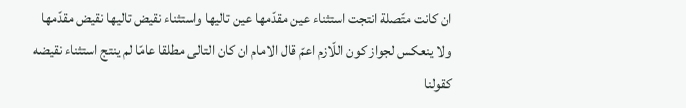ان كانت متّصلة انتجت استثناء عين مقدّمها عين تاليها واستثناء نقيض تاليها نقيض مقدّمها ولا ينعكس لجواز كون اللّازم اعمّ قال الامام ان كان التالى مطلقا عامّا لم ينتج استثناء نقيضه كقولنا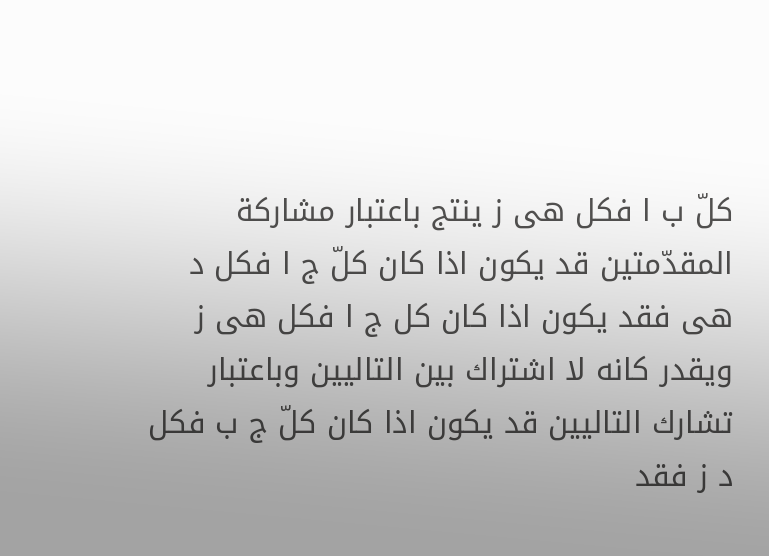كلّ ب ا فكل هى ز ينتج باعتبار مشاركة المقدّمتين قد يكون اذا كان كلّ ج ا فكل د هى فقد يكون اذا كان كل ج ا فكل هى ز ويقدر كانه لا اشتراك بين التاليين وباعتبار تشارك التاليين قد يكون اذا كان كلّ ج ب فكل د ز فقد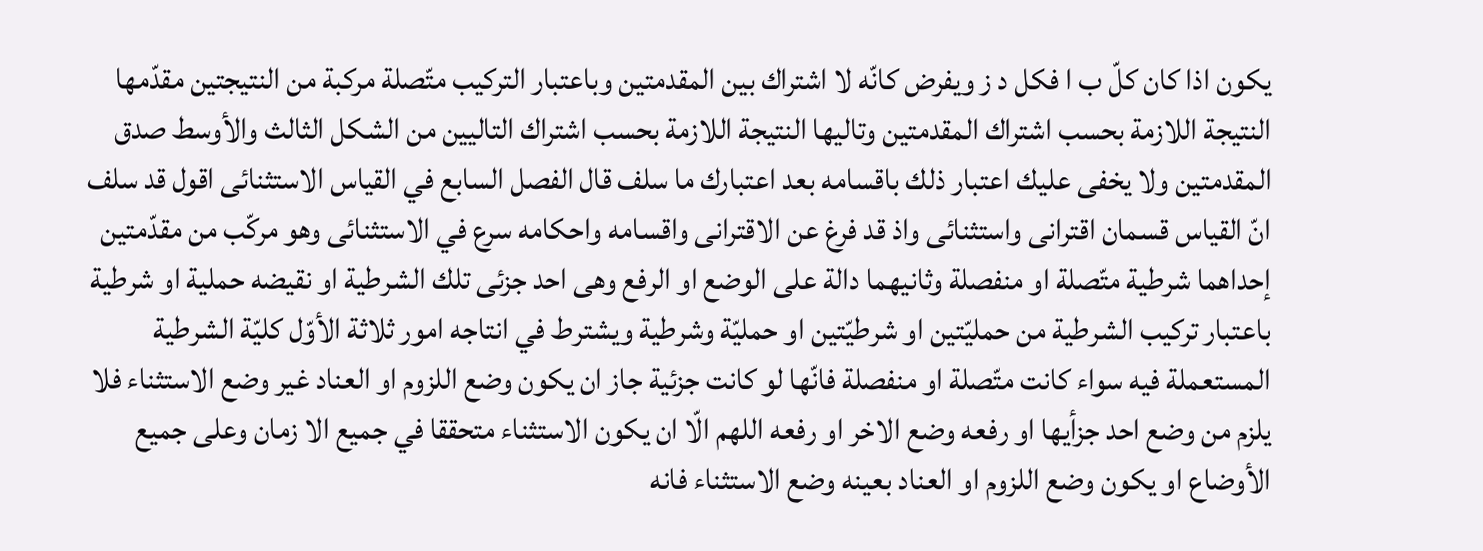يكون اذا كان كلّ ب ا فكل د ز ويفرض كانّه لا اشتراك بين المقدمتين وباعتبار التركيب متّصلة مركبة من النتيجتين مقدّمها النتيجة اللازمة بحسب اشتراك المقدمتين وتاليها النتيجة اللازمة بحسب اشتراك التاليين من الشكل الثالث والأوسط صدق المقدمتين ولا يخفى عليك اعتبار ذلك باقسامه بعد اعتبارك ما سلف قال الفصل السابع في القياس الاستثنائى اقول قد سلف انّ القياس قسمان اقترانى واستثنائى واذ قد فرغ عن الاقترانى واقسامه واحكامه سرع في الاستثنائى وهو مركّب من مقدّمتين إحداهما شرطية متّصلة او منفصلة وثانيهما دالة على الوضع او الرفع وهى احد جزئى تلك الشرطية او نقيضه حملية او شرطية باعتبار تركيب الشرطية من حمليّتين او شرطيّتين او حمليّة وشرطية ويشترط في انتاجه امور ثلاثة الأوّل كليّة الشرطية المستعملة فيه سواء كانت متّصلة او منفصلة فانّها لو كانت جزئية جاز ان يكون وضع اللزوم او العناد غير وضع الاستثناء فلا يلزم من وضع احد جزأيها او رفعه وضع الاخر او رفعه اللهم الّا ان يكون الاستثناء متحققا في جميع الا زمان وعلى جميع الأوضاع او يكون وضع اللزوم او العناد بعينه وضع الاستثناء فانه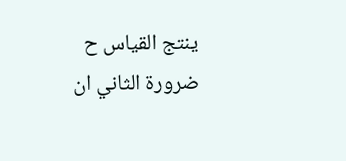ينتج القياس ح ضرورة الثاني ان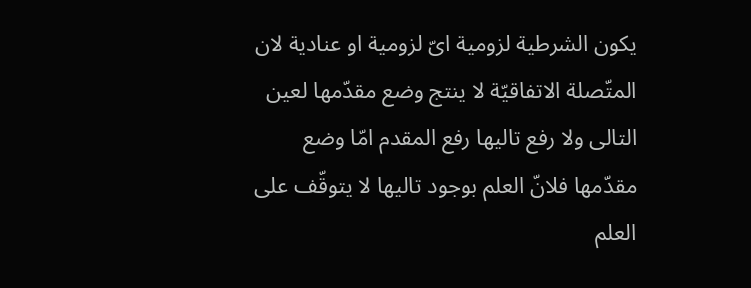يكون الشرطية لزومية اىّ لزومية او عنادية لان المتّصلة الاتفاقيّة لا ينتج وضع مقدّمها لعين التالى ولا رفع تاليها رفع المقدم امّا وضع مقدّمها فلانّ العلم بوجود تاليها لا يتوقّف على العلم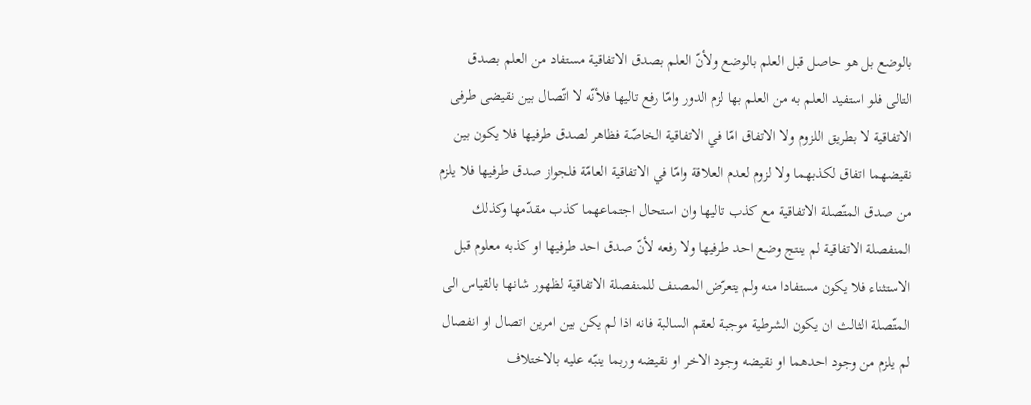بالوضع بل هو حاصل قبل العلم بالوضع ولأنّ العلم بصدق الاتفاقية مستفاد من العلم بصدق التالى فلو استفيد العلم به من العلم بها لزم الدور وامّا رفع تاليها فلأنّه لا اتّصال بين نقيضى طرفى الاتفاقية لا بطريق اللزوم ولا الاتفاق امّا في الاتفاقية الخاصّة فظاهر لصدق طرفيها فلا يكون بين نقيضهما اتفاق لكذبهما ولا لزوم لعدم العلاقة وامّا في الاتفاقية العامّة فلجواز صدق طرفيها فلا يلزم من صدق المتّصلة الاتفاقية مع كذب تاليها وان استحال اجتماعهما كذب مقدّمها وكذلك المنفصلة الاتفاقية لم ينتج وضع احد طرفيها ولا رفعه لأنّ صدق احد طرفيها او كذبه معلوم قبل الاستثناء فلا يكون مستفادا منه ولم يتعرّض المصنف للمنفصلة الاتفاقية لظهور شانها بالقياس الى المتّصلة الثالث ان يكون الشرطية موجبة لعقم السالبة فانه اذا لم يكن بين امرين اتصال او انفصال لم يلزم من وجود احدهما او نقيضه وجود الاخر او نقيضه وربما ينبّه عليه بالاختلاف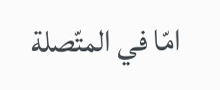امّا في المتّصلة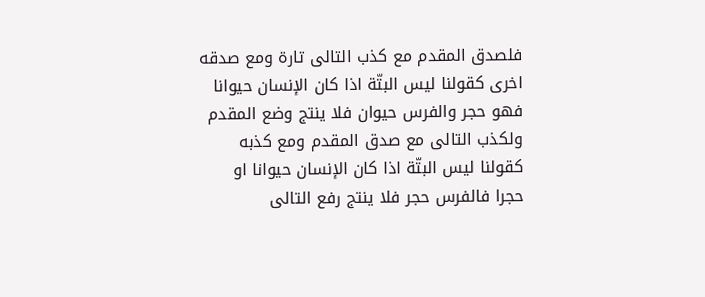فلصدق المقدم مع كذب التالى تارة ومع صدقه اخرى كقولنا ليس البتّة اذا كان الإنسان حيوانا فهو حجر والفرس حيوان فلا ينتج وضع المقدم ولكذب التالى مع صدق المقدم ومع كذبه كقولنا ليس البتّة اذا كان الإنسان حيوانا او حجرا فالفرس حجر فلا ينتج رفع التالى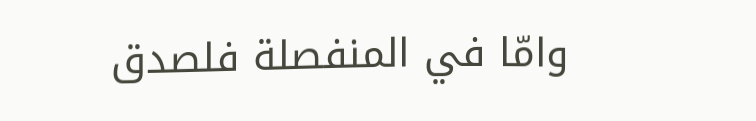وامّا في المنفصلة فلصدق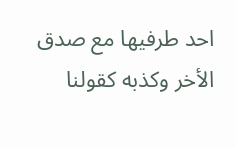احد طرفيها مع صدق الأخر وكذبه كقولنا